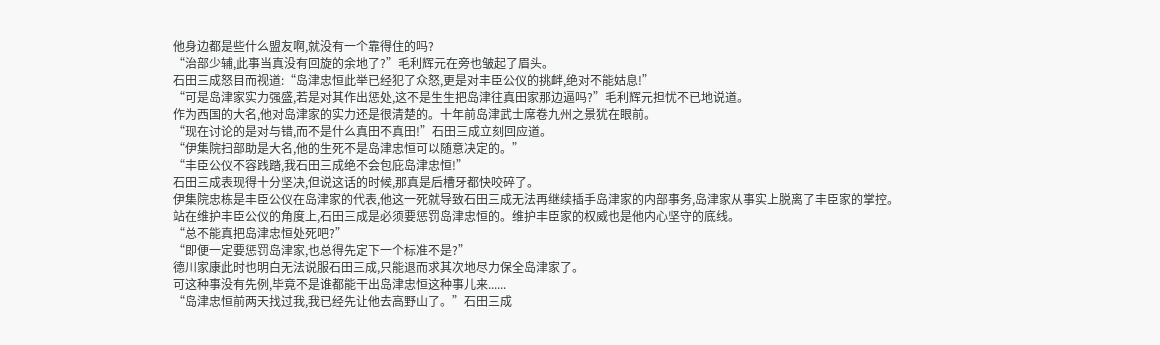他身边都是些什么盟友啊,就没有一个靠得住的吗?
“治部少辅,此事当真没有回旋的余地了?”毛利辉元在旁也皱起了眉头。
石田三成怒目而视道:“岛津忠恒此举已经犯了众怒,更是对丰臣公仪的挑衅,绝对不能姑息!”
“可是岛津家实力强盛,若是对其作出惩处,这不是生生把岛津往真田家那边逼吗?”毛利辉元担忧不已地说道。
作为西国的大名,他对岛津家的实力还是很清楚的。十年前岛津武士席卷九州之景犹在眼前。
“现在讨论的是对与错,而不是什么真田不真田!”石田三成立刻回应道。
“伊集院扫部助是大名,他的生死不是岛津忠恒可以随意决定的。”
“丰臣公仪不容践踏,我石田三成绝不会包庇岛津忠恒!”
石田三成表现得十分坚决,但说这话的时候,那真是后槽牙都快咬碎了。
伊集院忠栋是丰臣公仪在岛津家的代表,他这一死就导致石田三成无法再继续插手岛津家的内部事务,岛津家从事实上脱离了丰臣家的掌控。
站在维护丰臣公仪的角度上,石田三成是必须要惩罚岛津忠恒的。维护丰臣家的权威也是他内心坚守的底线。
“总不能真把岛津忠恒处死吧?”
“即便一定要惩罚岛津家,也总得先定下一个标准不是?”
德川家康此时也明白无法说服石田三成,只能退而求其次地尽力保全岛津家了。
可这种事没有先例,毕竟不是谁都能干出岛津忠恒这种事儿来......
“岛津忠恒前两天找过我,我已经先让他去高野山了。”石田三成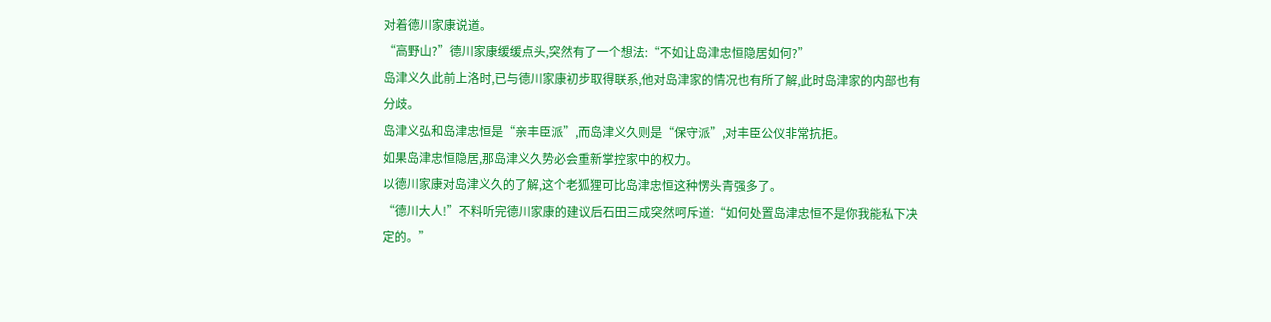对着德川家康说道。
“高野山?”德川家康缓缓点头,突然有了一个想法:“不如让岛津忠恒隐居如何?”
岛津义久此前上洛时,已与德川家康初步取得联系,他对岛津家的情况也有所了解,此时岛津家的内部也有分歧。
岛津义弘和岛津忠恒是“亲丰臣派”,而岛津义久则是“保守派”,对丰臣公仪非常抗拒。
如果岛津忠恒隐居,那岛津义久势必会重新掌控家中的权力。
以德川家康对岛津义久的了解,这个老狐狸可比岛津忠恒这种愣头青强多了。
“德川大人!”不料听完德川家康的建议后石田三成突然呵斥道:“如何处置岛津忠恒不是你我能私下决定的。”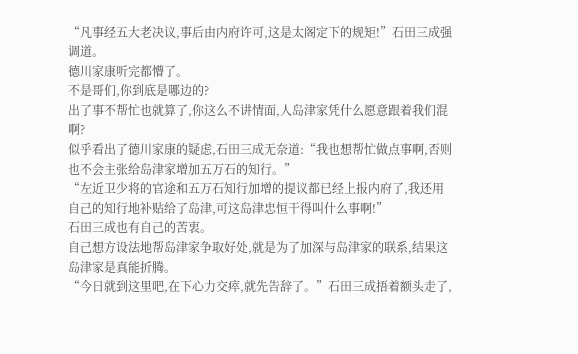“凡事经五大老决议,事后由内府许可,这是太阁定下的规矩!”石田三成强调道。
德川家康听完都懵了。
不是哥们,你到底是哪边的?
出了事不帮忙也就算了,你这么不讲情面,人岛津家凭什么愿意跟着我们混啊?
似乎看出了德川家康的疑虑,石田三成无奈道:“我也想帮忙做点事啊,否则也不会主张给岛津家增加五万石的知行。”
“左近卫少将的官途和五万石知行加增的提议都已经上报内府了,我还用自己的知行地补贴给了岛津,可这岛津忠恒干得叫什么事啊!”
石田三成也有自己的苦衷。
自己想方设法地帮岛津家争取好处,就是为了加深与岛津家的联系,结果这岛津家是真能折腾。
“今日就到这里吧,在下心力交瘁,就先告辞了。”石田三成捂着额头走了,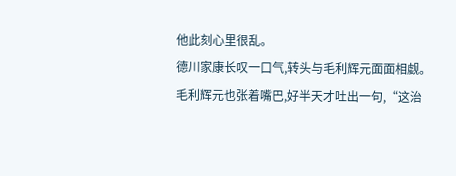他此刻心里很乱。
德川家康长叹一口气,转头与毛利辉元面面相觑。
毛利辉元也张着嘴巴,好半天才吐出一句,“这治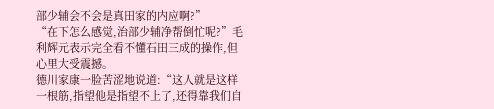部少辅会不会是真田家的内应啊?”
“在下怎么感觉,治部少辅净帮倒忙呢?”毛利辉元表示完全看不懂石田三成的操作,但心里大受震撼。
德川家康一脸苦涩地说道:“这人就是这样一根筋,指望他是指望不上了,还得靠我们自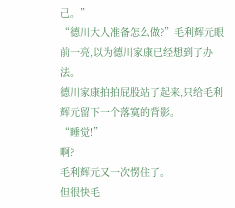己。”
“德川大人准备怎么做?”毛利辉元眼前一亮,以为德川家康已经想到了办法。
德川家康拍拍屁股站了起来,只给毛利辉元留下一个落寞的背影。
“睡觉!”
啊?
毛利辉元又一次愣住了。
但很快毛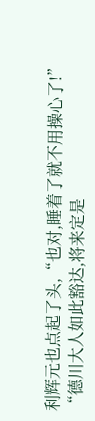利辉元也点起了头,“也对,睡着了就不用操心了!”
“德川大人如此豁达,将来定是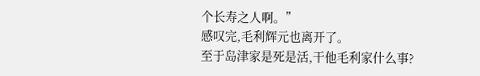个长寿之人啊。”
感叹完,毛利辉元也离开了。
至于岛津家是死是活,干他毛利家什么事?